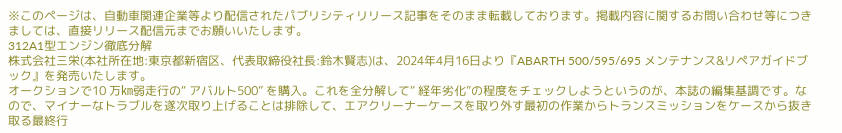※このページは、自動車関連企業等より配信されたパブリシティリリース記事をそのまま転載しております。掲載内容に関するお問い合わせ等につきましては、直接リリース配信元までお願いいたします。
312A1型エンジン徹底分解
株式会社三栄(本社所在地:東京都新宿区、代表取締役社長:鈴木賢志)は、2024年4月16日より『ABARTH 500/595/695 メンテナンス&リペアガイドブック』を発売いたします。
オークションで10 万㎞弱走行の“ アバルト500” を購入。これを全分解して“ 経年劣化”の程度をチェックしようというのが、本誌の編集基調です。なので、マイナーなトラブルを遂次取り上げることは排除して、エアクリーナーケースを取り外す最初の作業からトランスミッションをケースから抜き取る最終行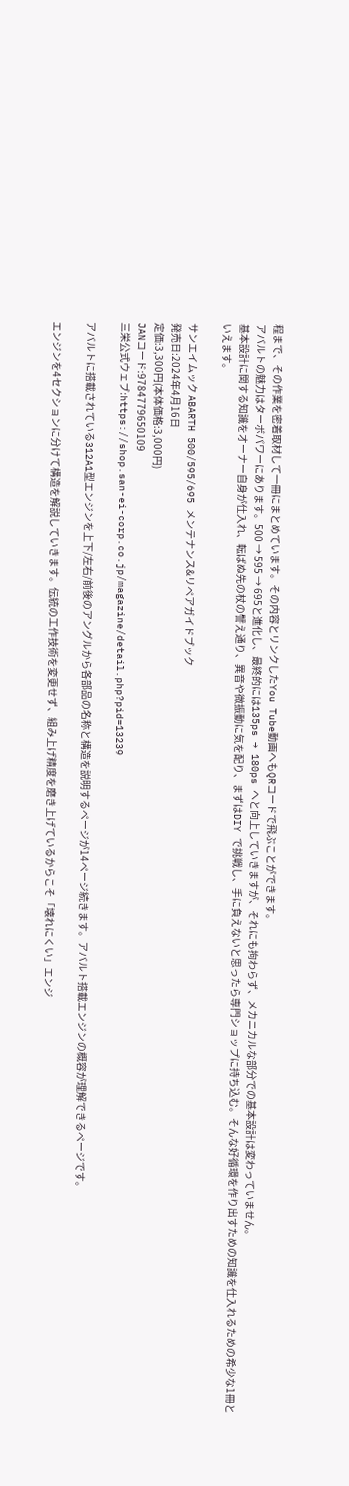程まで、その作業を密着取材して一冊にまとめています。その内容とリンクしたYou Tube動画へもQRコードで飛ぶことができます。
アバルトの魅力はターボパワーにあります。500 → 595 → 695と進化し、最終的には135ps → 180ps へと向上していきますが、それにも拘わらず、メカニカルな部分での基本設計は変わっていません。
基本設計に関する知識をオーナー自身が仕入れ、転ばぬ先の杖の譬え通り、異音や微振動に気を配り、まずはDIY で挑戦し、手に負えないと思ったら専門ショップに持ち込む。そんな好循環を作り出すための知識を仕入れるための希少な1冊といえます。

サンエイムック ABARTH 500/595/695 メンテナンス&リペアガイドブック
発売日:2024年4月16日
定価:3,300円(本体価格:3,000円)
JANコード:9784779650109
三栄公式ウェブ:https://shop.san-ei-corp.co.jp/magazine/detail.php?pid=13239

アバルトに搭載されている312A1型エンジンを上下/左右/前後のアングルから各部品の名称と構造を説明するページが14ページ続きます。アバルト搭載エンジンの概容が理解できるページです。

エンジンを4セクションに分けて構造を解説していきます。伝統の工作技術を変更せず、組み上げ精度を磨き上げているからこそ「壊れにくい」エンジ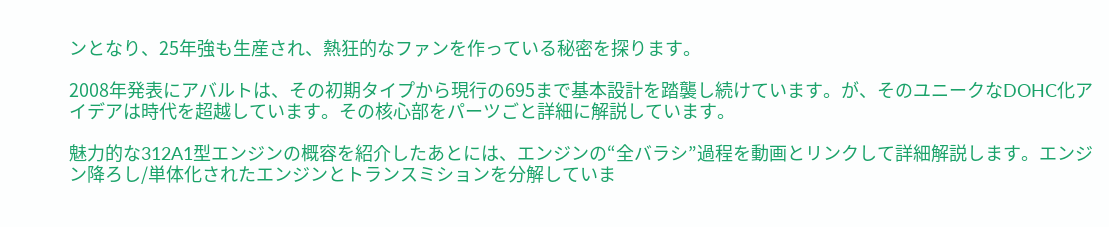ンとなり、25年強も生産され、熱狂的なファンを作っている秘密を探ります。

2008年発表にアバルトは、その初期タイプから現行の695まで基本設計を踏襲し続けています。が、そのユニークなDOHC化アイデアは時代を超越しています。その核心部をパーツごと詳細に解説しています。

魅力的な312A1型エンジンの概容を紹介したあとには、エンジンの“全バラシ”過程を動画とリンクして詳細解説します。エンジン降ろし/単体化されたエンジンとトランスミションを分解していま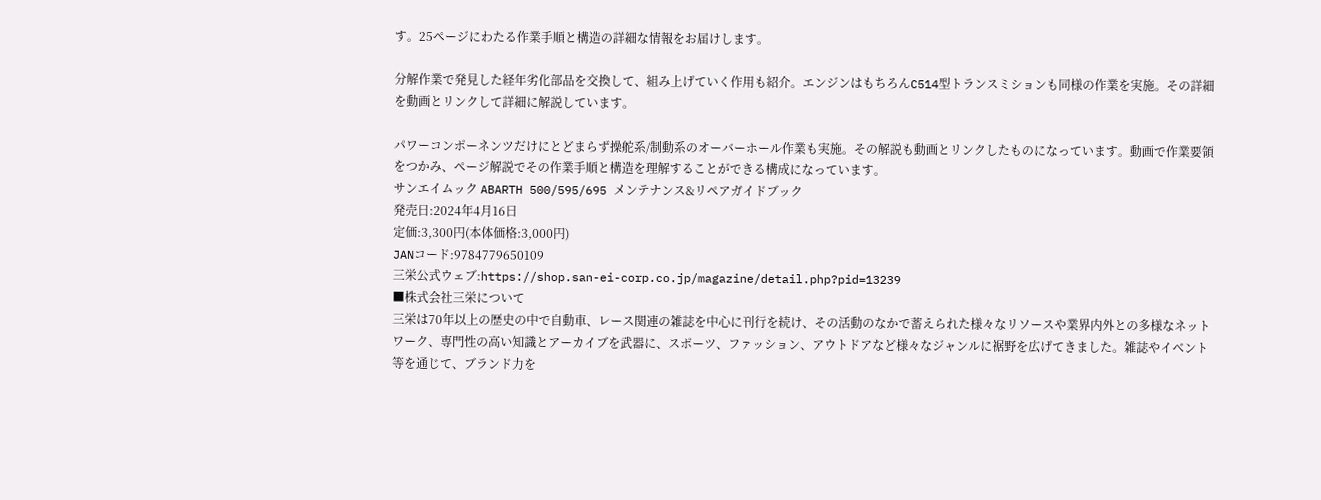す。25ページにわたる作業手順と構造の詳細な情報をお届けします。

分解作業で発見した経年劣化部品を交換して、組み上げていく作用も紹介。エンジンはもちろんC514型トランスミションも同様の作業を実施。その詳細を動画とリンクして詳細に解説しています。

パワーコンポーネンツだけにとどまらず操舵系/制動系のオーバーホール作業も実施。その解説も動画とリンクしたものになっています。動画で作業要領をつかみ、ページ解説でその作業手順と構造を理解することができる構成になっています。
サンエイムック ABARTH 500/595/695 メンテナンス&リペアガイドブック
発売日:2024年4月16日
定価:3,300円(本体価格:3,000円)
JANコード:9784779650109
三栄公式ウェブ:https://shop.san-ei-corp.co.jp/magazine/detail.php?pid=13239
■株式会社三栄について
三栄は70年以上の歴史の中で自動車、レース関連の雑誌を中心に刊行を続け、その活動のなかで蓄えられた様々なリソースや業界内外との多様なネットワーク、専門性の高い知識とアーカイブを武器に、スポーツ、ファッション、アウトドアなど様々なジャンルに裾野を広げてきました。雑誌やイベント等を通じて、ブランド力を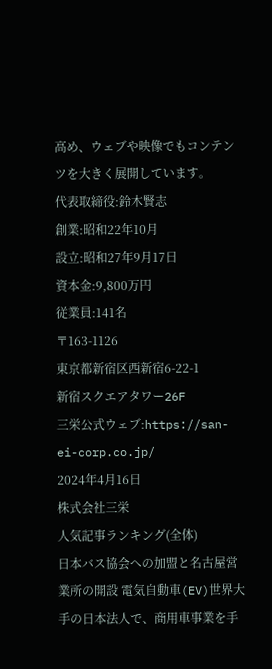高め、ウェブや映像でもコンテンツを大きく展開しています。
代表取締役:鈴木賢志
創業:昭和22年10月
設立:昭和27年9月17日
資本金:9,800万円
従業員:141名
〒163-1126
東京都新宿区西新宿6-22-1
新宿スクエアタワー26F
三栄公式ウェブ:https://san-ei-corp.co.jp/
2024年4月16日
株式会社三栄
人気記事ランキング(全体)
日本バス協会への加盟と名古屋営業所の開設 電気自動車(EV)世界大手の日本法人で、商用車事業を手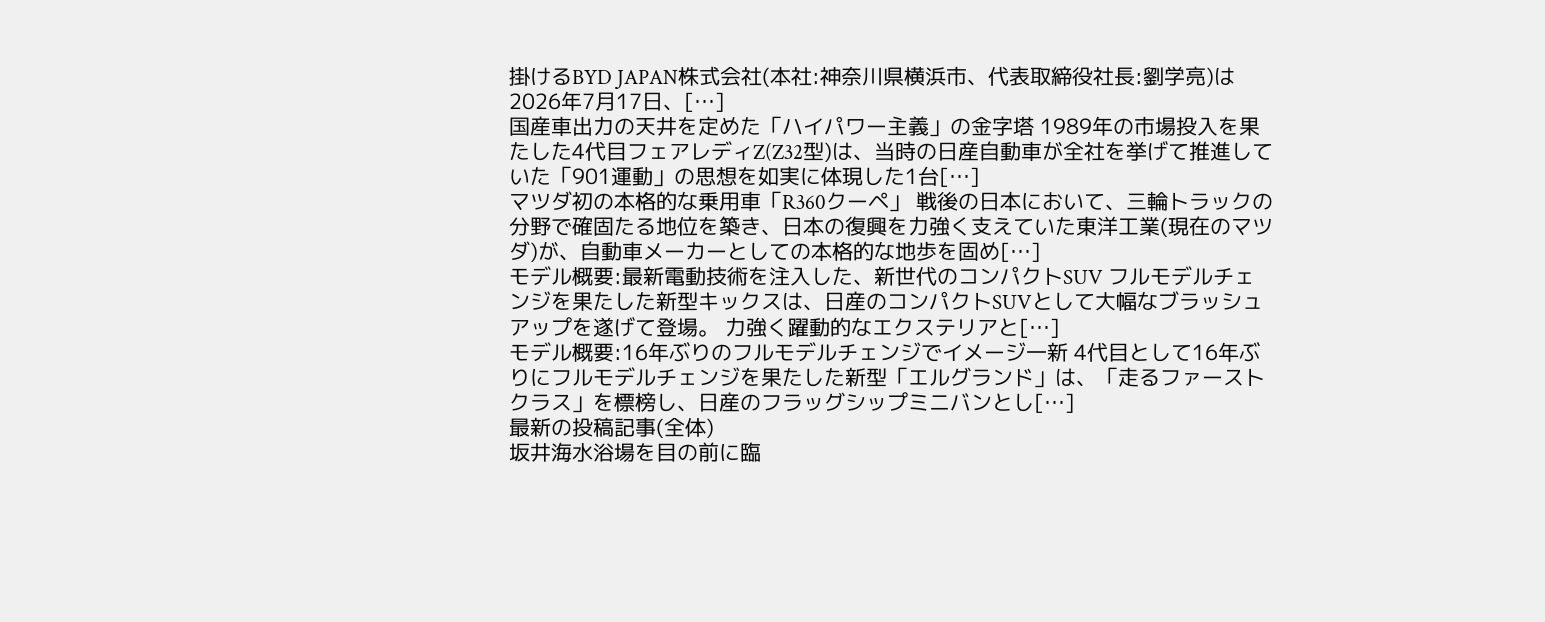掛けるBYD JAPAN株式会社(本社:神奈川県横浜市、代表取締役社長:劉学亮)は2026年7月17日、[…]
国産車出力の天井を定めた「ハイパワー主義」の金字塔 1989年の市場投入を果たした4代目フェアレディZ(Z32型)は、当時の日産自動車が全社を挙げて推進していた「901運動」の思想を如実に体現した1台[…]
マツダ初の本格的な乗用車「R360クーペ」 戦後の日本において、三輪トラックの分野で確固たる地位を築き、日本の復興を力強く支えていた東洋工業(現在のマツダ)が、自動車メーカーとしての本格的な地歩を固め[…]
モデル概要:最新電動技術を注入した、新世代のコンパクトSUV フルモデルチェンジを果たした新型キックスは、日産のコンパクトSUVとして大幅なブラッシュアップを遂げて登場。 力強く躍動的なエクステリアと[…]
モデル概要:16年ぶりのフルモデルチェンジでイメージ一新 4代目として16年ぶりにフルモデルチェンジを果たした新型「エルグランド」は、「走るファーストクラス」を標榜し、日産のフラッグシップミニバンとし[…]
最新の投稿記事(全体)
坂井海水浴場を目の前に臨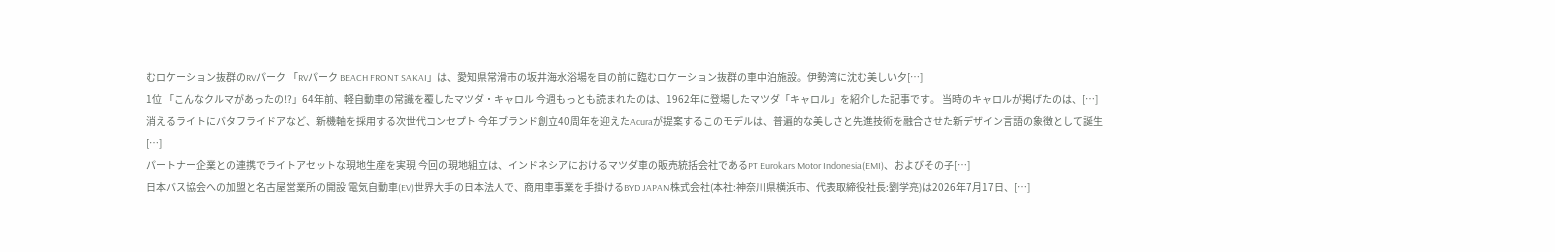むロケーション抜群のRVパーク 「RVパーク BEACH FRONT SAKAI」は、愛知県常滑市の坂井海水浴場を目の前に臨むロケーション抜群の車中泊施設。伊勢湾に沈む美しい夕[…]
1位 「こんなクルマがあったの!?」64年前、軽自動車の常識を覆したマツダ・キャロル 今週もっとも読まれたのは、1962年に登場したマツダ「キャロル」を紹介した記事です。 当時のキャロルが掲げたのは、[…]
消えるライトにバタフライドアなど、新機軸を採用する次世代コンセプト 今年ブランド創立40周年を迎えたAcuraが提案するこのモデルは、普遍的な美しさと先進技術を融合させた新デザイン言語の象徴として誕生[…]
パートナー企業との連携でライトアセットな現地生産を実現 今回の現地組立は、インドネシアにおけるマツダ車の販売統括会社であるPT Eurokars Motor Indonesia(EMI)、およびその子[…]
日本バス協会への加盟と名古屋営業所の開設 電気自動車(EV)世界大手の日本法人で、商用車事業を手掛けるBYD JAPAN株式会社(本社:神奈川県横浜市、代表取締役社長:劉学亮)は2026年7月17日、[…]